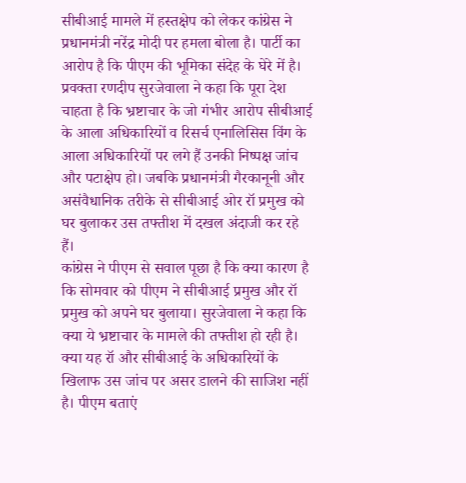सीबीआई मामले में हस्तक्षेप को लेकर कांग्रेस ने प्रधानमंत्री नरेंद्र मोदी पर हमला बोला है। पार्टी का आरोप है कि पीएम की भूमिका संदेह के घेरे में है। प्रवक्ता रणदीप सुरजेवाला ने कहा कि पूरा देश चाहता है कि भ्रष्टाचार के जो गंभीर आरोप सीबीआई के आला अधिकारियों व रिसर्च एनालिसिस विंग के आला अधिकारियों पर लगे हैं उनकी निष्पक्ष जांच और पटाक्षेप हो। जबकि प्रधानमंत्री गैरकानूनी और असंवैधानिक तरीके से सीबीआई ओर रॉ प्रमुख को घर बुलाकर उस तफ्तीश में दखल अंदाजी कर रहे हैं।
कांग्रेस ने पीएम से सवाल पूछा है कि क्या कारण है कि सोमवार को पीएम ने सीबीआई प्रमुख और रॉ प्रमुख को अपने घर बुलाया। सुरजेवाला ने कहा कि क्या ये भ्रष्टाचार के मामले की तफ्तीश हो रही है। क्या यह रॉ और सीबीआई के अधिकारियों के खिलाफ उस जांच पर असर डालने की साजिश नहीं है। पीएम बताएं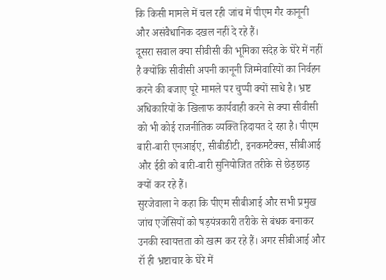कि किसी मामले में चल रही जांच में पीएम गैर कानूनी और असंवैधानिक दखल नहीं दे रहे हैं।
दूसरा सवाल क्या सीवीसी की भूमिका संदेह के घेरे में नहीं है क्योंकि सीवीसी अपनी कानूनी जिम्मेवारियों का निर्वहन करने की बजाए पूरे मामले पर चुप्पी क्यों साधे है। भ्रष्ट अधिकारियों के खिलाफ कार्यवाही करने से क्या सीवीसी को भी कोई राजनीतिक व्यक्ति हिदायत दे रहा है। पीएम बारी-बारी एनआईए, सीबीडीटी, इनकमटैक्स, सीबीआई और ईडी को बारी-बारी सुनियोजित तरीके से छेड़छाड़ क्यों कर रहे हैं।
सुरजेवाला ने कहा कि पीएम सीबीआई और सभी प्रमुख जांच एजेंसियों को षड़यंत्रकारी तरीके से बंधक बनाकर उनकी स्वायत्तता को खत्म कर रहे हैं। अगर सीबीआई और रॉ ही भ्रष्टाचार के घेरे में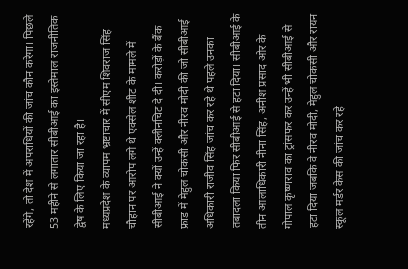रहेंगे, तो देश में अपराधियों की जांच कौन करेगा। पिछले 53 महीने से लगातार सीबीआई का इस्तेमाल राजनीतिक द्वेष के लिए किया जा रहा है।
मध्यप्रदेश के व्यापम भ्रष्टाचार में सीएम शिवराज सिंह चौहान पर आरोप लगे थे एक्सेल शीट के मामले में सीबीआई ने क्यों उन्हें क्लीनचिट दे दी। करोड़ों के बैंक फ्राड में मेहुल चोकसी और नीरव मोदी की जो सीबीआई अधिकारी राजीव सिंह जांच कर रहे थे पहले उनका तबादला किया फिर सीबीआई से हटा दिया। सीबीआई के तीन आलाधिकारी नीना सिंह, अनीश प्रसाद ओर के गोपाल कृष्णराव का ट्रांसफर कर उन्हें भी सीबीआई से हटा दिया जबकि वे नीरव मोदी, मेहुल चोकसी और रायन स्कूल मर्डर केस की जांच कर रहे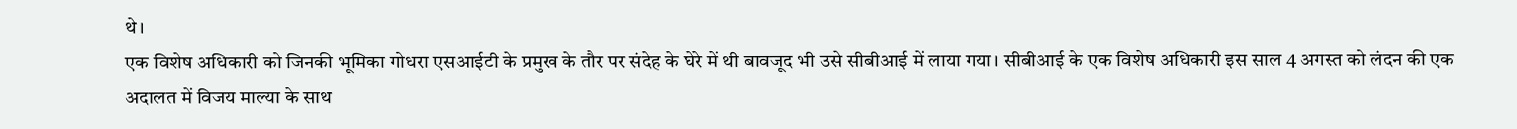थे।
एक विशेष अधिकारी को जिनकी भूमिका गोधरा एसआईटी के प्रमुख के तौर पर संदेह के घेरे में थी बावजूद भी उसे सीबीआई में लाया गया। सीबीआई के एक विशेष अधिकारी इस साल 4 अगस्त को लंदन की एक अदालत में विजय माल्या के साथ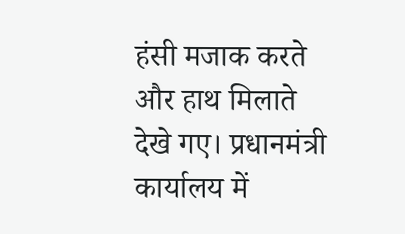हंसी मजाक करते और हाथ मिलाते देखे गए। प्रधानमंत्री कार्यालय में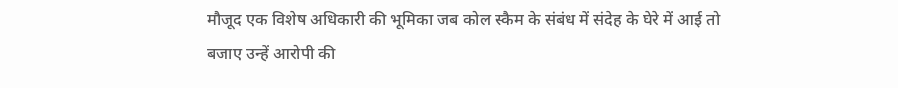मौजूद एक विशेष अधिकारी की भूमिका जब कोल स्कैम के संबंध में संदेह के घेरे में आई तो बजाए उन्हें आरोपी की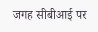जगह सीबीआई पर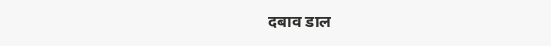दबाव डाल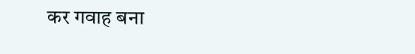कर गवाह बना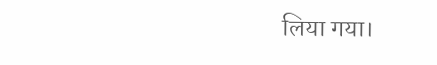लिया गया।